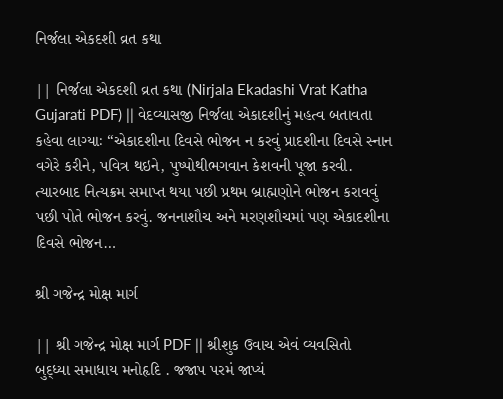નિર્જલા એકદશી વ્રત કથા

|| નિર્જલા એકદશી વ્રત કથા (Nirjala Ekadashi Vrat Katha Gujarati PDF) || વેદવ્‍યાસજી નિર્જલા એકાદશીનું મહત્વ બતાવતા કહેવા લાગ્‍યાઃ “એકાદશીના દિવસે ભોજન ન કરવું પ્રાદશીના દિવસે સ્‍નાન વગેરે કરીને, પવિત્ર થઇને, પુષ્‍પોથીભગવાન કેશવની પૂજા કરવી. ત્‍યારબાદ નિત્‍યક્રમ સમાપ્‍ત થયા પછી પ્રથમ બ્રાહ્મણોને ભોજન કરાવવું પછી પોતે ભોજન કરવું. જનનાશૌચ અને મરણશૌચમાં પણ એકાદશીના દિવસે ભોજન…

શ્રી ગજેન્દ્ર મોક્ષ માર્ગ

|| શ્રી ગજેન્દ્ર મોક્ષ માર્ગ PDF || શ્રીશુક ઉવાચ એવં વ્યવસિતો બુદ્ધ્યા સમાધાય મનોહૃદિ . જજાપ પરમં જાપ્યં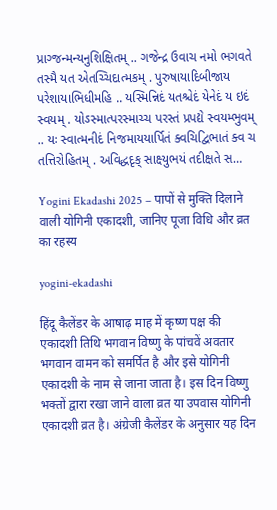પ્રાગ્જન્મન્યનુશિક્ષિતમ્ .. ગજેન્દ્ર ઉવાચ નમો ભગવતે તસ્મૈ યત એતચ્ચિદાત્મકમ્ . પુરુષાયાદિબીજાય પરેશાયાભિધીમહિ .. યસ્મિન્નિદં યતશ્ચેદં યેનેદં ય ઇદં સ્વયમ્ . યોઽસ્માત્પરસ્માચ્ચ પરસ્તં પ્રપદ્યે સ્વયમ્ભુવમ્ .. યઃ સ્વાત્મનીદં નિજમાયયાર્પિતં ક્વચિદ્વિભાતં ક્વ ચ તત્તિરોહિતમ્ . અવિદ્ધદૃક્ સાક્ષ્યુભયં તદીક્ષતે સ…

Yogini Ekadashi 2025 – पापों से मुक्ति दिलाने वाली योगिनी एकादशी, जानिए पूजा विधि और व्रत का रहस्य

yogini-ekadashi

हिंदू कैलेंडर के आषाढ़ माह में कृष्ण पक्ष की एकादशी तिथि भगवान विष्णु के पांचवें अवतार भगवान वामन को समर्पित है और इसे योगिनी एकादशी के नाम से जाना जाता है। इस दिन विष्णु भक्तों द्वारा रखा जाने वाला व्रत या उपवास योगिनी एकादशी व्रत है। अंग्रेजी कैलेंडर के अनुसार यह दिन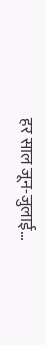हर साल जून-जुलाई…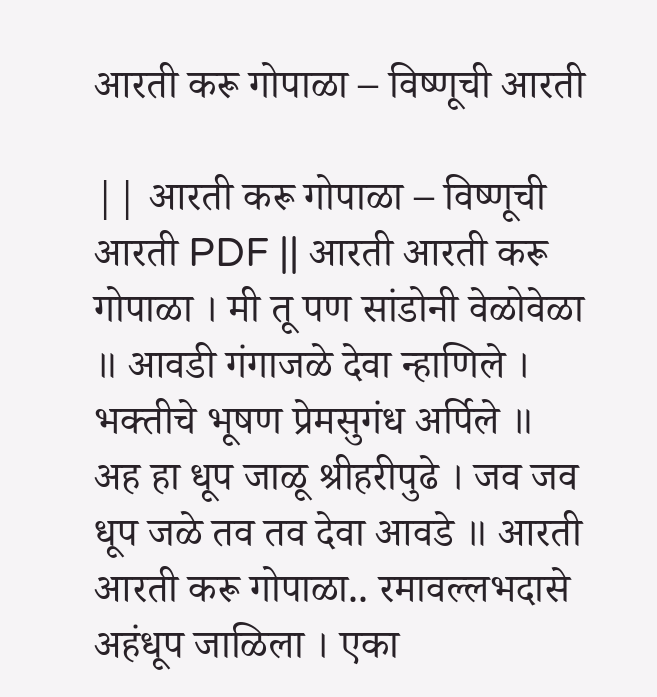आरती करू गोपाळा – विष्णूची आरती

|| आरती करू गोपाळा – विष्णूची आरती PDF || आरती आरती करू गोपाळा । मी तू पण सांडोनी वेळोवेळा ॥ आवडी गंगाजळे देवा न्हाणिले । भक्तीचे भूषण प्रेमसुगंध अर्पिले ॥ अह हा धूप जाळू श्रीहरीपुढे । जव जव धूप जळे तव तव देवा आवडे ॥ आरती आरती करू गोपाळा.. रमावल्लभदासे अहंधूप जाळिला । एका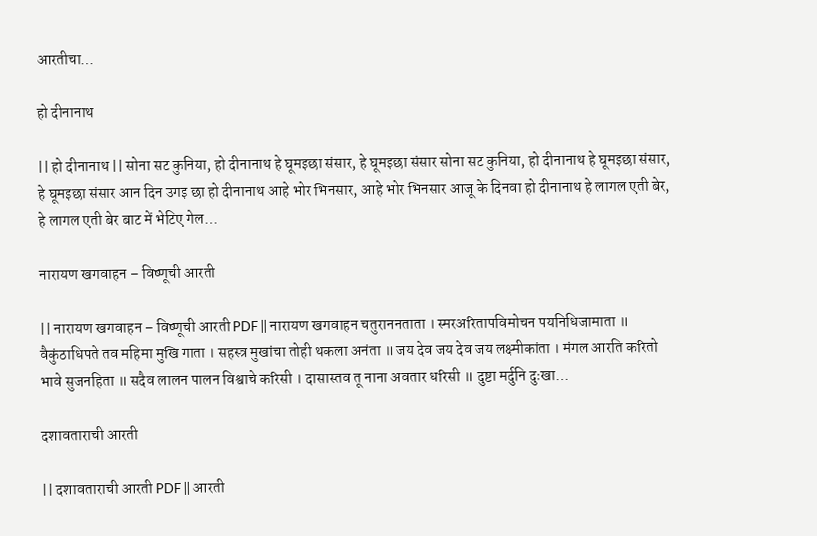आरतीचा…

हो दीनानाथ

|| हो दीनानाथ || सोना सट कुनिया, हो दीनानाथ हे घूमइछा संसार, हे घूमइछा संसार सोना सट कुनिया, हो दीनानाथ हे घूमइछा संसार, हे घूमइछा संसार आन दिन उगइ छा हो दीनानाथ आहे भोर भिनसार, आहे भोर भिनसार आजू के दिनवा हो दीनानाथ हे लागल एती बेर, हे लागल एती बेर बाट में भेटिए गेल…

नारायण खगवाहन – विष्णूची आरती

|| नारायण खगवाहन – विष्णूची आरती PDF || नारायण खगवाहन चतुराननताता । स्मरअरितापविमोचन पयनिधिजामाता ॥ वैकुंठाधिपते तव महिमा मुखि गाता । सहस्त्र मुखांचा तोही थकला अनंता ॥ जय देव जय देव जय लक्ष्मीकांता । मंगल आरति करितो भावे सुजनहिता ॥ सदैव लालन पालन विश्वाचे करिसी । दासास्तव तू नाना अवतार धरिसी ॥ दुष्टा मर्दुनि दुःखा…

दशावताराची आरती

|| दशावताराची आरती PDF || आरती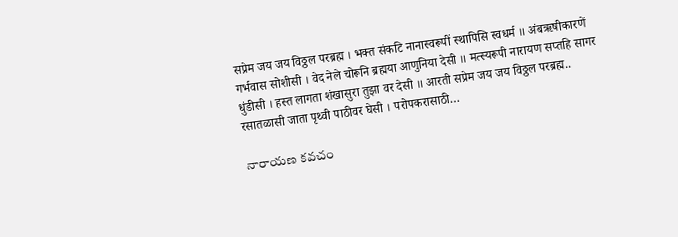सप्रेम जय जय विठ्ठल परब्रह्म । भक्त संकटि नानास्वरूपीं स्थापिसि स्वधर्म ॥ अंबऋषीकारणें गर्भवास सोशीसी । वेद नेले चोरूनि ब्रह्मया आणुनिया देसी ॥ मत्स्यरूपी नारायण सप्तहि सागर धुंडीसी । हस्त लागता शंखासुरा तुझा वर देसी ॥ आरती सप्रेम जय जय विठ्ठल परब्रह्म.. रसातळासी जाता पृथ्वी पाठीवर घेसी । परोपकरासाठी…

నారాయణ కవచం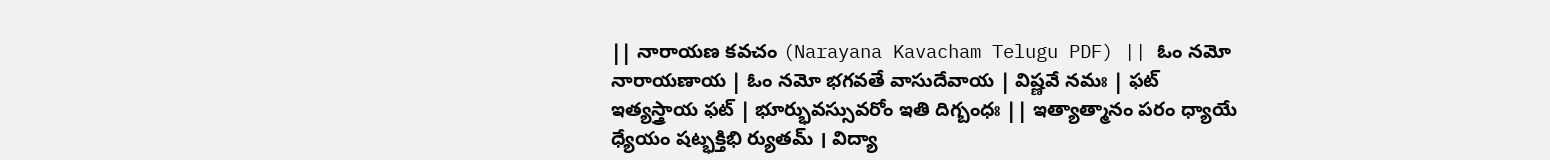|| నారాయణ కవచం (Narayana Kavacham Telugu PDF) || ఓం నమో నారాయణాయ | ఓం నమో భగవతే వాసుదేవాయ | విష్ణవే నమః | ఫట్ ఇత్యస్త్రాయ ఫట్ | భూర్భువస్సువరోం ఇతి దిగ్బంధః || ఇత్యాత్మానం పరం ధ్యాయే ధ్యేయం షట్భక్తిభి ర్యుతమ్ । విద్యా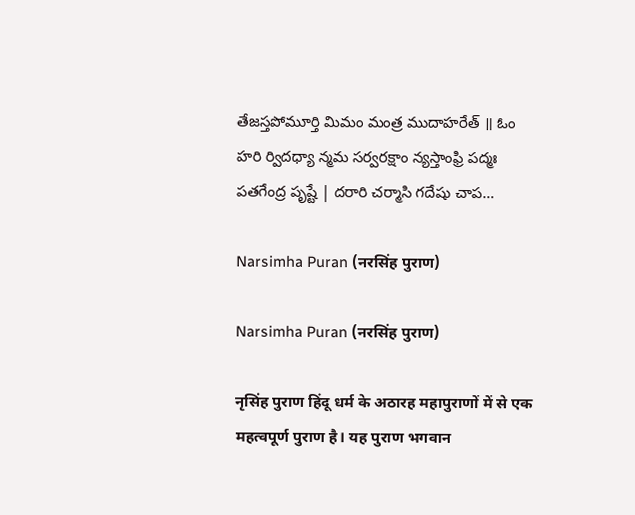తేజస్తపోమూర్తి మిమం మంత్ర ముదాహరేత్ ॥ ఓం హరి ర్విదధ్యా న్మమ సర్వరక్షాం న్యస్తాంఫ్రి పద్మః పతగేంద్ర పృష్టే | దరారి చర్మాసి గదేషు చాప…

Narsimha Puran (नरसिंह पुराण)

Narsimha Puran (नरसिंह पुराण)

नृसिंह पुराण हिंदू धर्म के अठारह महापुराणों में से एक महत्वपूर्ण पुराण है। यह पुराण भगवान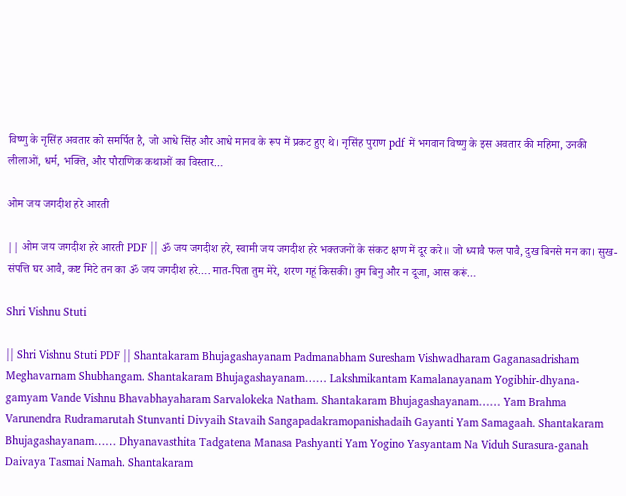विष्णु के नृसिंह अवतार को समर्पित है, जो आधे सिंह और आधे मानव के रूप में प्रकट हुए थे। नृसिंह पुराण pdf में भगवान विष्णु के इस अवतार की महिमा, उनकी लीलाओं, धर्म, भक्ति, और पौराणिक कथाओं का विस्तार…

ओम जय जगदीश हरे आरती

|| ओम जय जगदीश हरे आरती PDF || ॐ जय जगदीश हरे, स्वामी जय जगदीश हरे भक्तजनों के संकट क्षण में दूर करे॥ जो ध्यावै फल पावै, दुख बिनसे मन का। सुख-संपत्ति घर आवै, कष्ट मिटे तन का ॐ जय जगदीश हरे…. मात-पिता तुम मेरे, शरण गहूं किसकी। तुम बिनु और न दूजा, आस करूं…

Shri Vishnu Stuti

|| Shri Vishnu Stuti PDF || Shantakaram Bhujagashayanam Padmanabham Suresham Vishwadharam Gaganasadrisham Meghavarnam Shubhangam. Shantakaram Bhujagashayanam…… Lakshmikantam Kamalanayanam Yogibhir-dhyana-gamyam Vande Vishnu Bhavabhayaharam Sarvalokeka Natham. Shantakaram Bhujagashayanam…… Yam Brahma Varunendra Rudramarutah Stunvanti Divyaih Stavaih Sangapadakramopanishadaih Gayanti Yam Samagaah. Shantakaram Bhujagashayanam…… Dhyanavasthita Tadgatena Manasa Pashyanti Yam Yogino Yasyantam Na Viduh Surasura-ganah Daivaya Tasmai Namah. Shantakaram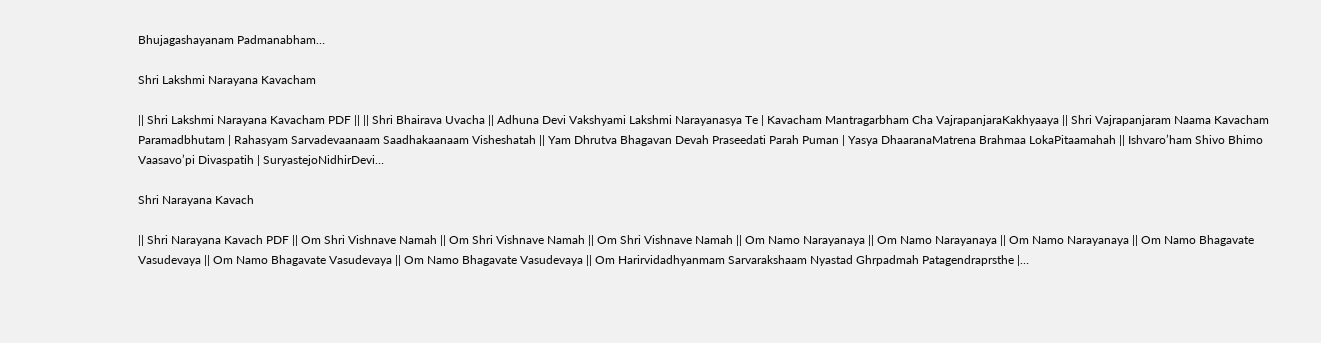Bhujagashayanam Padmanabham…

Shri Lakshmi Narayana Kavacham

|| Shri Lakshmi Narayana Kavacham PDF || || Shri Bhairava Uvacha || Adhuna Devi Vakshyami Lakshmi Narayanasya Te | Kavacham Mantragarbham Cha VajrapanjaraKakhyaaya || Shri Vajrapanjaram Naama Kavacham Paramadbhutam | Rahasyam Sarvadevaanaam Saadhakaanaam Visheshatah || Yam Dhrutva Bhagavan Devah Praseedati Parah Puman | Yasya DhaaranaMatrena Brahmaa LokaPitaamahah || Ishvaro’ham Shivo Bhimo Vaasavo’pi Divaspatih | SuryastejoNidhirDevi…

Shri Narayana Kavach

|| Shri Narayana Kavach PDF || Om Shri Vishnave Namah || Om Shri Vishnave Namah || Om Shri Vishnave Namah || Om Namo Narayanaya || Om Namo Narayanaya || Om Namo Narayanaya || Om Namo Bhagavate Vasudevaya || Om Namo Bhagavate Vasudevaya || Om Namo Bhagavate Vasudevaya || Om Harirvidadhyanmam Sarvarakshaam Nyastad Ghrpadmah Patagendraprsthe |…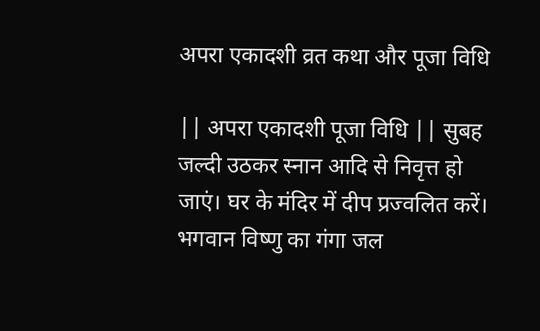अपरा एकादशी व्रत कथा और पूजा विधि

|| अपरा एकादशी पूजा विधि || सुबह जल्दी उठकर स्नान आदि से निवृत्त हो जाएं। घर के मंदिर में दीप प्रज्वलित करें। भगवान विष्णु का गंगा जल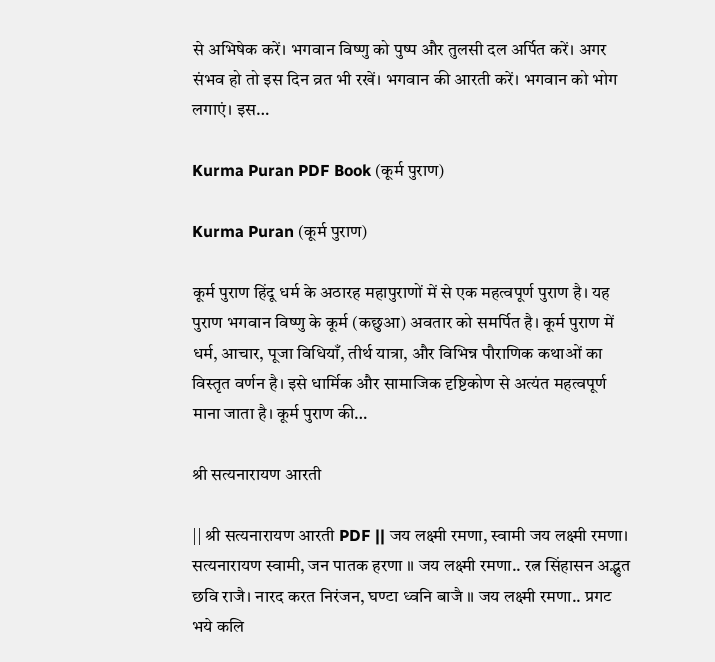से अभिषेक करें। भगवान विष्णु को पुष्प और तुलसी दल अर्पित करें। अगर संभव हो तो इस दिन व्रत भी रखें। भगवान की आरती करें। भगवान को भोग लगाएं। इस…

Kurma Puran PDF Book (कूर्म पुराण)

Kurma Puran (कूर्म पुराण)

कूर्म पुराण हिंदू धर्म के अठारह महापुराणों में से एक महत्वपूर्ण पुराण है। यह पुराण भगवान विष्णु के कूर्म (कछुआ) अवतार को समर्पित है। कूर्म पुराण में धर्म, आचार, पूजा विधियाँ, तीर्थ यात्रा, और विभिन्न पौराणिक कथाओं का विस्तृत वर्णन है। इसे धार्मिक और सामाजिक दृष्टिकोण से अत्यंत महत्वपूर्ण माना जाता है। कूर्म पुराण की…

श्री सत्यनारायण आरती

|| श्री सत्यनारायण आरती PDF || जय लक्ष्मी रमणा, स्वामी जय लक्ष्मी रमणा। सत्यनारायण स्वामी, जन पातक हरणा ॥ जय लक्ष्मी रमणा.. रत्न सिंहासन अद्भुत छवि राजै। नारद करत निरंजन, घण्टा ध्वनि बाजै ॥ जय लक्ष्मी रमणा.. प्रगट भये कलि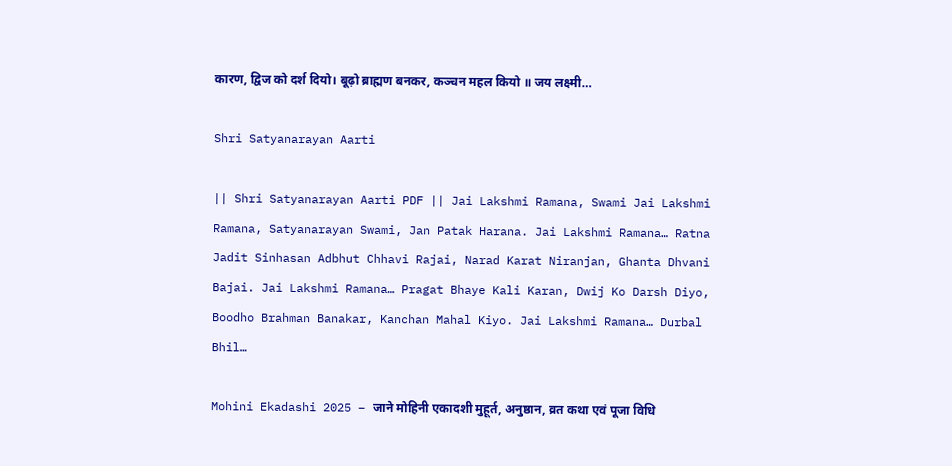कारण, द्विज को दर्श दियो। बूढ़ो ब्राह्मण बनकर, कञ्चन महल कियो ॥ जय लक्ष्मी…

Shri Satyanarayan Aarti

|| Shri Satyanarayan Aarti PDF || Jai Lakshmi Ramana, Swami Jai Lakshmi Ramana, Satyanarayan Swami, Jan Patak Harana. Jai Lakshmi Ramana… Ratna Jadit Sinhasan Adbhut Chhavi Rajai, Narad Karat Niranjan, Ghanta Dhvani Bajai. Jai Lakshmi Ramana… Pragat Bhaye Kali Karan, Dwij Ko Darsh Diyo, Boodho Brahman Banakar, Kanchan Mahal Kiyo. Jai Lakshmi Ramana… Durbal Bhil…

Mohini Ekadashi 2025 – जाने मोहिनी एकादशी मुहूर्त, अनुष्ठान, व्रत कथा एवं पूजा विधि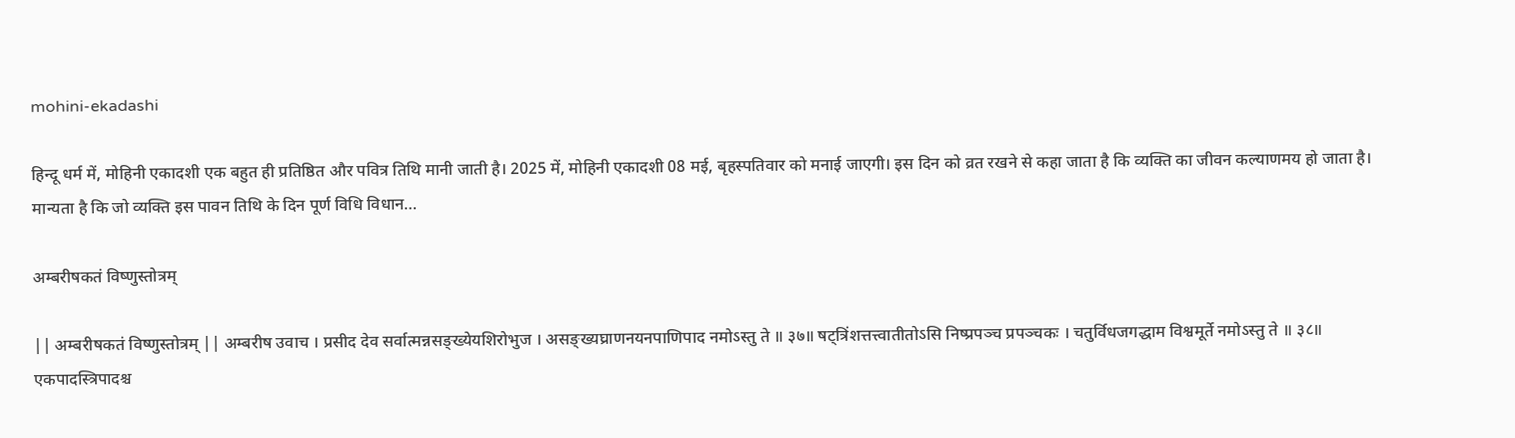mohini-ekadashi

हिन्दू धर्म में, मोहिनी एकादशी एक बहुत ही प्रतिष्ठित और पवित्र तिथि मानी जाती है। 2025 में, मोहिनी एकादशी 08 मई, बृहस्पतिवार को मनाई जाएगी। इस दिन को व्रत रखने से कहा जाता है कि व्यक्ति का जीवन कल्याणमय हो जाता है। मान्यता है कि जो व्यक्ति इस पावन तिथि के दिन पूर्ण विधि विधान…

अम्बरीषकतं विष्णुस्तोत्रम्

|| अम्बरीषकतं विष्णुस्तोत्रम् || अम्बरीष उवाच । प्रसीद देव सर्वात्मन्नसङ्ख्येयशिरोभुज । असङ्ख्यघ्राणनयनपाणिपाद नमोऽस्तु ते ॥ ३७॥ षट्त्रिंशत्तत्त्वातीतोऽसि निष्प्रपञ्च प्रपञ्चकः । चतुर्विधजगद्धाम विश्वमूर्ते नमोऽस्तु ते ॥ ३८॥ एकपादस्त्रिपादश्च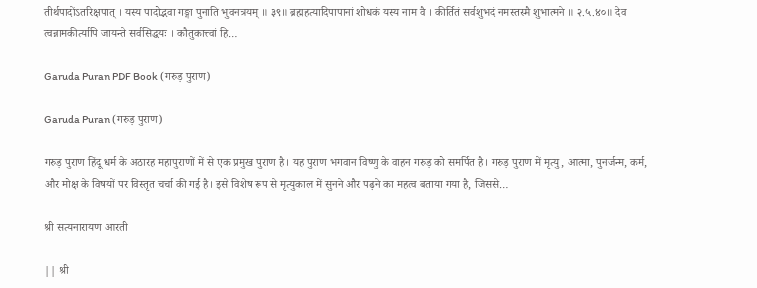तीर्थपादोंऽतरिक्षपात् । यस्य पादोद्भवा गङ्गा पुनाति भुवनत्रयम् ॥ ३९॥ ब्रह्महत्यादिपापानां शोधकं यस्य नाम वै । कीर्तितं सर्वशुभदं नमस्तस्मै शुभात्मने ॥ २.५.४०॥ देव त्वन्नामकीर्त्यापि जायन्ते सर्वसिद्धयः । कौतुकात्त्वां हि…

Garuda Puran PDF Book (गरुड़ पुराण)

Garuda Puran (गरुड़ पुराण)

गरुड़ पुराण हिंदू धर्म के अठारह महापुराणों में से एक प्रमुख पुराण है। यह पुराण भगवान विष्णु के वाहन गरुड़ को समर्पित है। गरुड़ पुराण में मृत्यु, आत्मा, पुनर्जन्म, कर्म, और मोक्ष के विषयों पर विस्तृत चर्चा की गई है। इसे विशेष रूप से मृत्युकाल में सुनने और पढ़ने का महत्व बताया गया है, जिससे…

श्री सत्यनारायण आरती

|| श्री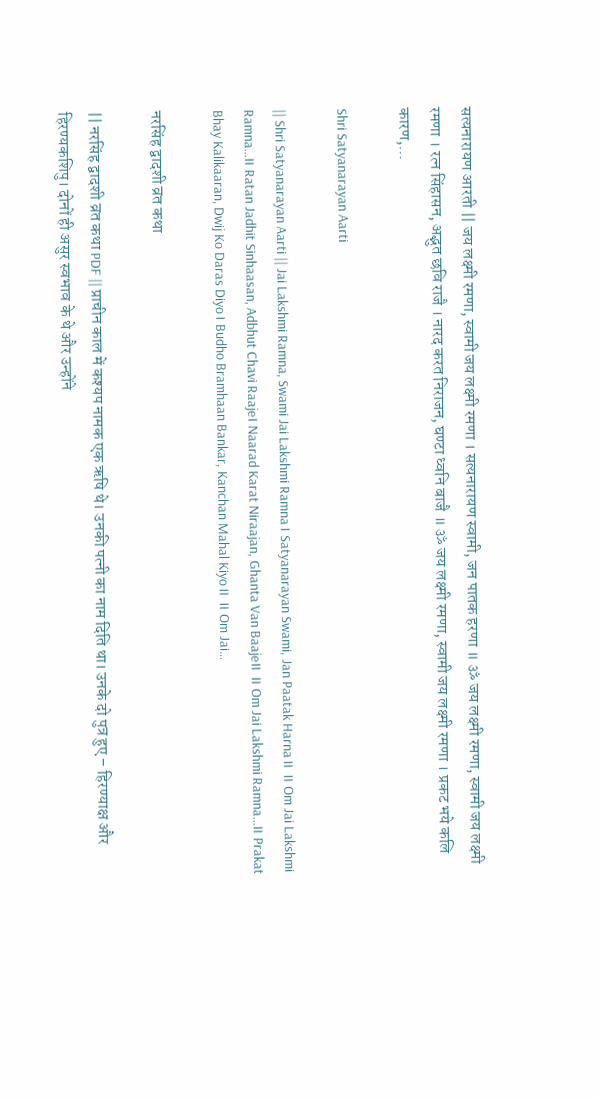सत्यनारायण आरती || जय लक्ष्मी रमणा, स्वामी जय लक्ष्मी रमणा । सत्यनारायण स्वामी, जन पातक हरणा ॥ ॐ जय लक्ष्मी रमणा, स्वामी जय लक्ष्मी रमणा । रत्‍‌न सिंहासन, अद्भुत छवि राजै । नारद करत निराजन, घण्टा ध्वनि बाजै ॥ ॐ जय लक्ष्मी रमणा, स्वामी जय लक्ष्मी रमणा । प्रकट भये कलि कारण,…

Shri Satyanarayan Aarti

|| Shri Satyanarayan Aarti || Jai Lakshmi Ramna, Swami Jai Lakshmi Ramna। Satyanarayan Swami, Jan Paatak Harna॥ ॥ Om Jai Lakshmi Ramna…॥ Ratan Jadhit Sinhaasan, Adbhut Chavi Raaje। Naarad Karat Niraajan, Ghanta Van Baaje॥ ॥ Om Jai Lakshmi Ramna…॥ Prakat Bhay Kalikaaran, Dwij Ko Daras Diyo। Budho Bramhaan Bankar, Kanchan Mahal Kiyo॥ ॥ Om Jai…

नरसिंह द्वादशी व्रत कथा

|| नरसिंह द्वादशी व्रत कथा PDF || प्राचीन काल में कश्यप नामक एक ऋषि थे। उनकी पत्नी का नाम दिति था। उनके दो पुत्र हुए – हिरण्याक्ष और हिरण्यकशिपु। दोनों ही असुर स्वभाव के थे और उन्होंने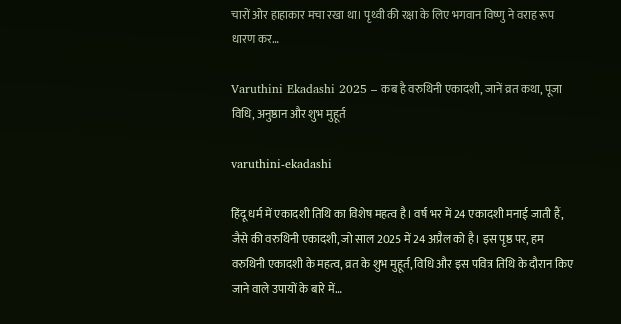चारों ओर हाहाकार मचा रखा था। पृथ्वी की रक्षा के लिए भगवान विष्णु ने वराह रूप धारण कर…

Varuthini Ekadashi 2025 – कब है वरुथिनी एकादशी, जानें व्रत कथा, पूजा विधि, अनुष्ठान और शुभ मुहूर्त

varuthini-ekadashi

हिंदू धर्म में एकादशी तिथि का विशेष महत्व है। वर्ष भर में 24 एकादशी मनाई जाती हैं, जैसे की वरुथिनी एकादशी, जो साल 2025 में 24 अप्रैल को है। इस पृष्ठ पर, हम वरुथिनी एकादशी के महत्व, व्रत के शुभ मुहूर्त, विधि और इस पवित्र तिथि के दौरान किए जाने वाले उपायों के बारे में…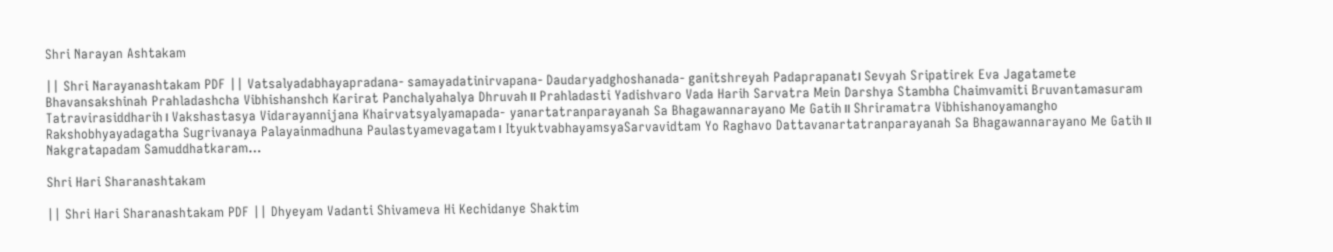Shri Narayan Ashtakam

|| Shri Narayanashtakam PDF || Vatsalyadabhayapradana- samayadatinirvapana- Daudaryadghoshanada- ganitshreyah Padaprapanat। Sevyah Sripatirek Eva Jagatamete Bhavansakshinah Prahladashcha Vibhishanshch Karirat Panchalyahalya Dhruvah॥ Prahladasti Yadishvaro Vada Harih Sarvatra Mein Darshya Stambha Chaimvamiti Bruvantamasuram Tatravirasiddharih। Vakshastasya Vidarayannijana Khairvatsyalyamapada- yanartatranparayanah Sa Bhagawannarayano Me Gatih॥ Shriramatra Vibhishanoyamangho Rakshobhyayadagatha Sugrivanaya Palayainmadhuna Paulastyamevagatam। ItyuktvabhayamsyaSarvavidtam Yo Raghavo Dattavanartatranparayanah Sa Bhagawannarayano Me Gatih॥ Nakgratapadam Samuddhatkaram…

Shri Hari Sharanashtakam

|| Shri Hari Sharanashtakam PDF || Dhyeyam Vadanti Shivameva Hi Kechidanye Shaktim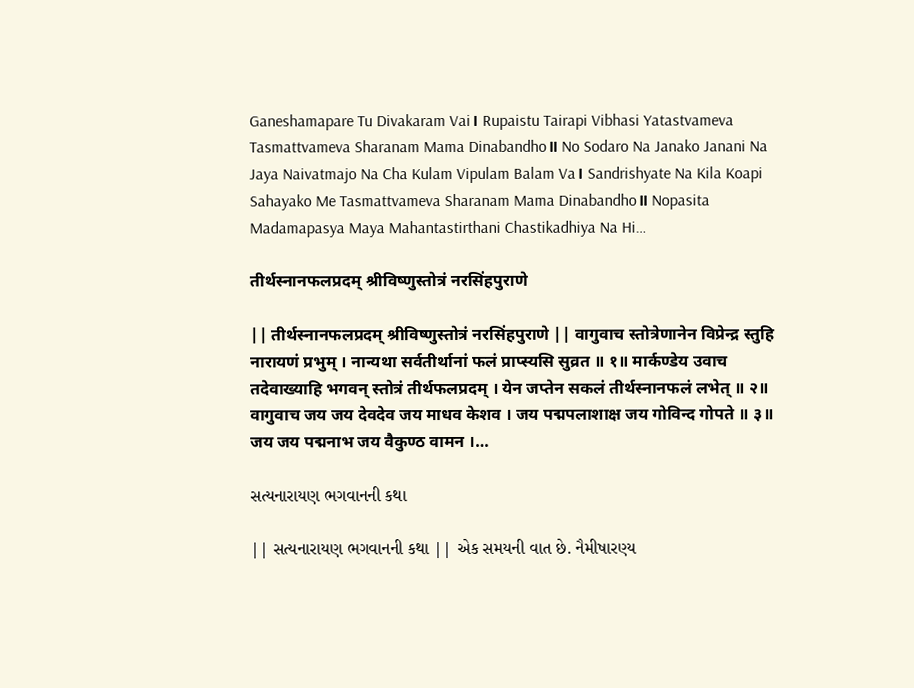Ganeshamapare Tu Divakaram Vai। Rupaistu Tairapi Vibhasi Yatastvameva Tasmattvameva Sharanam Mama Dinabandho॥ No Sodaro Na Janako Janani Na Jaya Naivatmajo Na Cha Kulam Vipulam Balam Va। Sandrishyate Na Kila Koapi Sahayako Me Tasmattvameva Sharanam Mama Dinabandho॥ Nopasita Madamapasya Maya Mahantastirthani Chastikadhiya Na Hi…

तीर्थस्नानफलप्रदम् श्रीविष्णुस्तोत्रं नरसिंहपुराणे

|| तीर्थस्नानफलप्रदम् श्रीविष्णुस्तोत्रं नरसिंहपुराणे || वागुवाच स्तोत्रेणानेन विप्रेन्द्र स्तुहि नारायणं प्रभुम् । नान्यथा सर्वतीर्थानां फलं प्राप्स्यसि सुव्रत ॥ १॥ मार्कण्डेय उवाच तदेवाख्याहि भगवन् स्तोत्रं तीर्थफलप्रदम् । येन जप्तेन सकलं तीर्थस्नानफलं लभेत् ॥ २॥ वागुवाच जय जय देवदेव जय माधव केशव । जय पद्मपलाशाक्ष जय गोविन्द गोपते ॥ ३॥ जय जय पद्मनाभ जय वैकुण्ठ वामन ।…

સત્યનારાયણ ભગવાનની કથા

|| સત્યનારાયણ ભગવાનની કથા || એક સમયની વાત છે. નૈમીષારણ્ય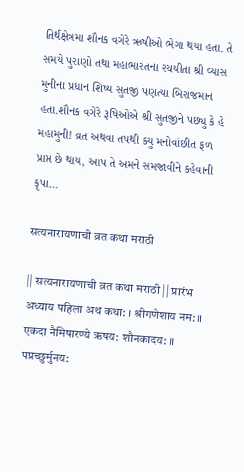તિર્થક્ષેત્રમા શૌનક વગેરે ઋષીઓ ભેગા થયા હતા. તે સમયે પુરાણો તથા મહાભારતના રચયીતા શ્રી વ્યાસ મુનીના પ્રધાન શિષ્ય સુતજી પણત્યા બિરાજમાન હતા.શૌનક વગેરે રૂષિઓએ શ્રી સુતજીને પછ્યુ કે હે મહામુની! વ્રત અથવા તપથી ક્યુ મનોવાંછીત ફળ પ્રાપ્ત છે થાય, આપ તે અમને સમજાવીને કહેવાની કૃપા…

सत्यनारायणाची व्रत कथा मराठी

|| सत्यनारायणाची व्रत कथा मराठी || प्रारंभ अध्याय पहिला अथ कथा: । श्रीगणेशाय नम: ॥ एकदा नैमिषारण्ये ऋषय: शौनकादय: ॥ पप्रच्छुर्मुनय: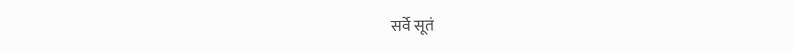सर्वे सूतं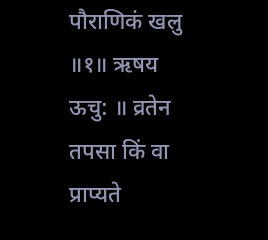पौराणिकं खलु ॥१॥ ऋषय ऊचु: ॥ व्रतेन तपसा किं वा प्राप्यते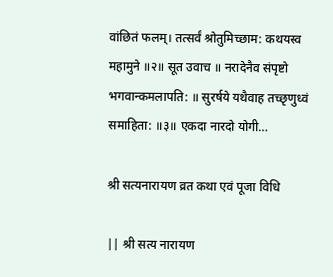वांछितं फलम्। तत्सर्वं श्रोतुमिच्छाम: कथयस्व महामुने ॥२॥ सूत उवाच ॥ नरादेनैव संपृष्टो भगवान्कमलापति: ॥ सुरर्षये यथैवाह तच्छृणुध्वं समाहिता: ॥३॥ एकदा नारदो योगी…

श्री सत्यनारायण व्रत कथा एवं पूजा विधि

|| श्री सत्य नारायण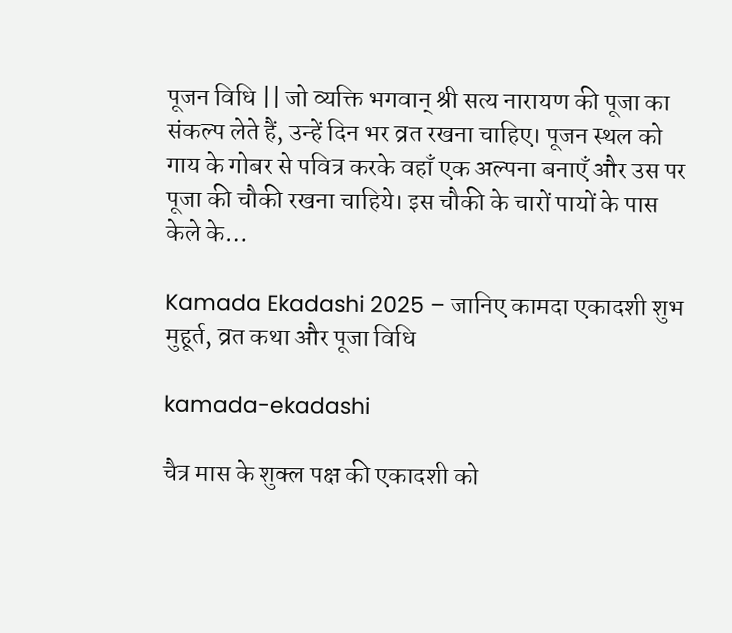पूजन विधि || जो व्यक्ति भगवान् श्री सत्य नारायण की पूजा का संकल्प लेते हैं, उन्हें दिन भर व्रत रखना चाहिए। पूजन स्थल को गाय के गोबर से पवित्र करके वहाँ एक अल्पना बनाएँ और उस पर पूजा की चौकी रखना चाहिये। इस चौकी के चारों पायों के पास केले के…

Kamada Ekadashi 2025 – जानिए कामदा एकादशी शुभ मुहूर्त, व्रत कथा और पूजा विधि

kamada-ekadashi

चैत्र मास के शुक्ल पक्ष की एकादशी को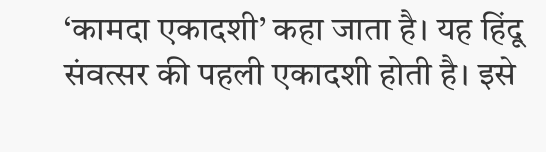‘कामदा एकादशी’ कहा जाता है। यह हिंदू संवत्सर की पहली एकादशी होती है। इसे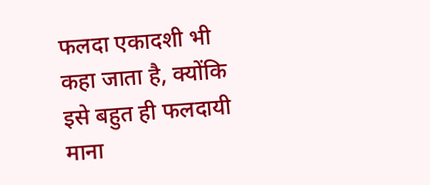फलदा एकादशी भी कहा जाता है, क्योंकि इसे बहुत ही फलदायी माना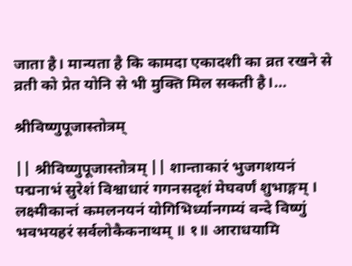जाता है। मान्यता है कि कामदा एकादशी का व्रत रखने से व्रती को प्रेत योनि से भी मुक्ति मिल सकती है।…

श्रीविष्णुपूजास्तोत्रम्

|| श्रीविष्णुपूजास्तोत्रम् || शान्ताकारं भुजगशयनं पद्मनाभं सुरेशं विश्वाधारं गगनसदृशं मेघवर्णं शुभाङ्गम् । लक्ष्मीकान्तं कमलनयनं योगिभिर्ध्यानगम्यं वन्दे विष्णुं भवभयहरं सर्वलोकैकनाथम् ॥ १॥ आराधयामि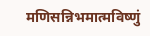मणिसन्निभमात्मविष्णुं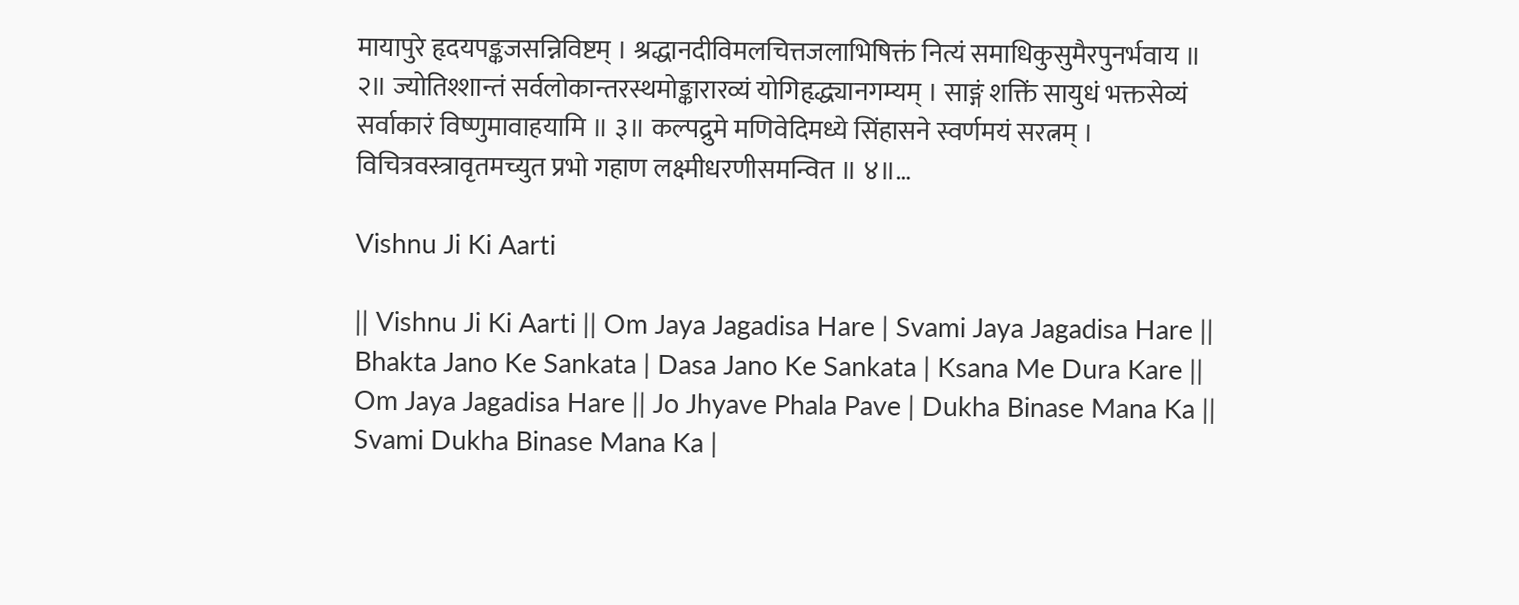मायापुरे हृदयपङ्कजसन्निविष्टम् । श्रद्धानदीविमलचित्तजलाभिषिक्तं नित्यं समाधिकुसुमैरपुनर्भवाय ॥ २॥ ज्योतिश्शान्तं सर्वलोकान्तरस्थमोङ्कारारव्यं योगिहृद्ध्यानगम्यम् । साङ्गं शक्तिं सायुधं भक्तसेव्यं सर्वाकारं विष्णुमावाहयामि ॥ ३॥ कल्पद्रुमे मणिवेदिमध्ये सिंहासने स्वर्णमयं सरत्नम् । विचित्रवस्त्रावृतमच्युत प्रभो गहाण लक्ष्मीधरणीसमन्वित ॥ ४॥…

Vishnu Ji Ki Aarti

|| Vishnu Ji Ki Aarti || Om Jaya Jagadisa Hare | Svami Jaya Jagadisa Hare || Bhakta Jano Ke Sankata | Dasa Jano Ke Sankata | Ksana Me Dura Kare || Om Jaya Jagadisa Hare || Jo Jhyave Phala Pave | Dukha Binase Mana Ka || Svami Dukha Binase Mana Ka |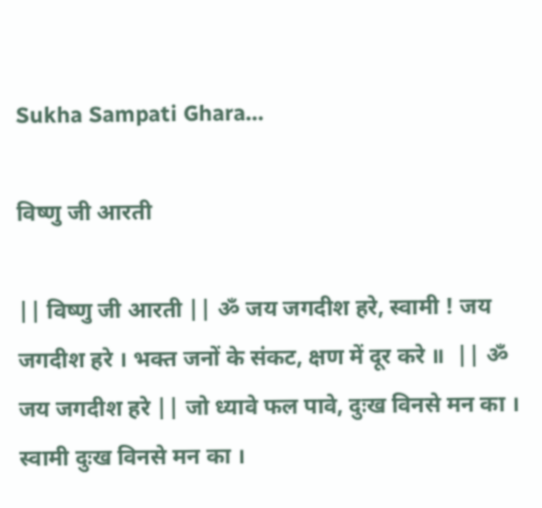Sukha Sampati Ghara…

विष्णु जी आरती

|| विष्णु जी आरती || ॐ जय जगदीश हरे, स्वामी ! जय जगदीश हरे । भक्त जनों के संकट, क्षण में दूर करे ॥  || ॐ जय जगदीश हरे || जो ध्यावे फल पावे, दुःख विनसे मन का । स्वामी दुःख विनसे मन का ।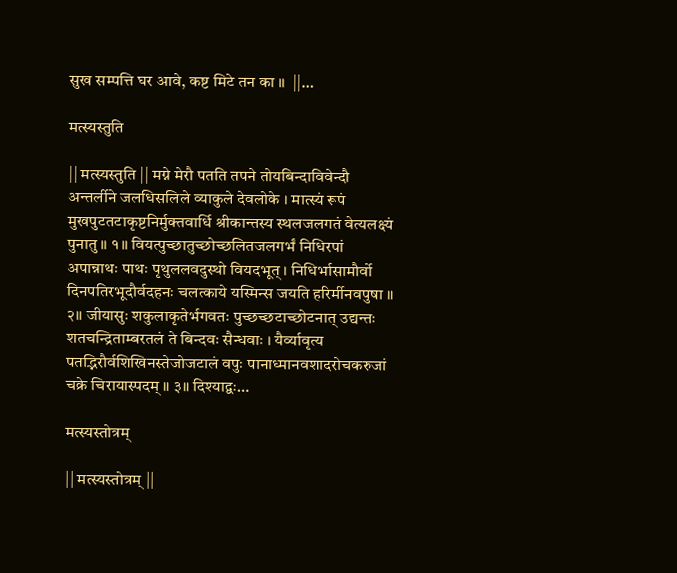सुख सम्पत्ति घर आवे, कष्ट मिटे तन का ॥  ||…

मत्स्यस्तुति

|| मत्स्यस्तुति || मग्ने मेरौ पतति तपने तोयबिन्दाविवेन्दौ अन्तर्लीने जलधिसलिले व्याकुले देवलोके । मात्स्यं रूपं मुखपुटतटाकृष्टनिर्मुक्तवार्धि श्रीकान्तस्य स्थलजलगतं वेत्यलक्ष्यं पुनातु ॥ १॥ वियत्पुच्छातुच्छोच्छलितजलगर्भं निधिरपां अपान्नाथः पाथः पृथुललवदुस्थो वियदभूत् । निधिर्भासामौर्वो दिनपतिरभूदौर्वदहनः चलत्काये यस्मिन्स जयति हरिर्मीनवपुषा ॥ २॥ जीयासुः शकुलाकृतेर्भगवतः पुच्छच्छटाच्छोटनात् उद्यन्तः शतचन्द्रिताम्बरतलं ते बिन्दवः सैन्धवाः । यैर्व्यावृत्य पतद्भिरौर्वशिखिनस्तेजोजटालं वपुः पानाध्मानवशादरोचकरुजां चक्रे चिरायास्पदम् ॥ ३॥ दिश्याद्वः…

मत्स्यस्तोत्रम्

|| मत्स्यस्तोत्रम् ||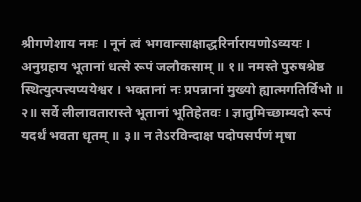श्रीगणेशाय नमः । नूनं त्वं भगवान्साक्षाद्धरिर्नारायणोऽव्ययः । अनुग्रहाय भूतानां धत्से रूपं जलौकसाम् ॥ १॥ नमस्ते पुरुषश्रेष्ठ स्थित्युत्पत्त्यप्ययेश्वर । भक्तानां नः प्रपन्नानां मुख्यो ह्यात्मगतिर्विभो ॥ २॥ सर्वे लीलावतारास्ते भूतानां भूतिहेतवः । ज्ञातुमिच्छाम्यदो रूपं यदर्थं भवता धृतम् ॥ ३॥ न तेऽरविन्दाक्ष पदोपसर्पणं मृषा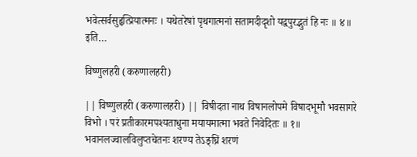भवेत्सर्वसुहृत्प्रियात्मनः । यथेतरेषां पृथगात्मनां सतामदीदृशो यद्वपुरद्भुतं हि नः ॥ ४॥ इति…

विष्णुलहरी (करुणालहरी)

|| विष्णुलहरी (करुणालहरी) || विषीदता नाथ विषानलोपमे विषादभूमौ भवसागरे विभो । परं प्रतीकारमपश्यताधुना मयायमात्मा भवते निवेदितः ॥ १॥ भवानलज्वालविलुप्तचेतनः शरण्य तेऽङ्घ्रिं शरणं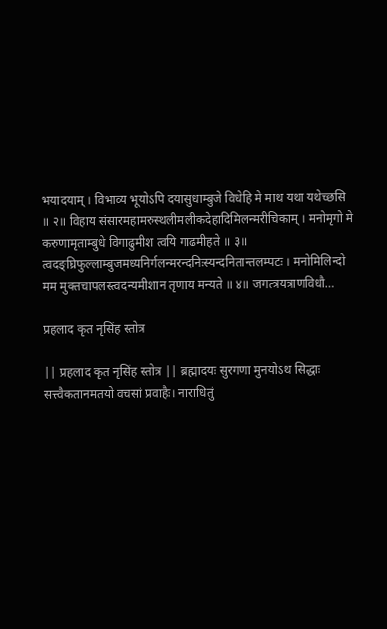भयादयाम् । विभाव्य भूयोऽपि दयासुधाम्बुजे विधेहि मे माथ यथा यथेच्छसि ॥ २॥ विहाय संसारमहामरुस्थलीमलीकदेहादिमिलन्मरीचिकाम् । मनोमृगो मे करुणामृताम्बुधे विगाढुमीश त्वयि गाढमीहते ॥ ३॥ त्वदङ्घ्रिफुल्लाम्बुजमध्यनिर्गलन्मरन्दनिःस्यन्दनितान्तलम्पटः । मनोमिलिन्दो मम मुक्तचापलस्त्वदन्यमीशान तृणाय मन्यते ॥ ४॥ जगत्त्रयत्राणविधौ…

प्रहलाद कृत नृसिंह स्तोत्र

|| प्रहलाद कृत नृसिंह स्तोत्र || ब्रह्मादयः सुरगणा मुनयोऽथ सिद्धाः सत्त्वैकतानमतयो वचसां प्रवाहैः। नाराधितुं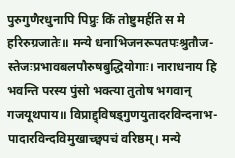पुरुगुणैरधुनापि पिप्रुः किं तोष्टुमर्हति स मे हरिरुग्रजातेः॥ मन्ये धनाभिजनरूपतपःश्रुतौज- स्तेजःप्रभावबलपौरुषबुद्धियोगाः। नाराधनाय हि भवन्ति परस्य पुंसो भक्त्या तुतोष भगवान् गजयूथपाय॥ विप्राद्द्विषड्गुणयुतादरविन्दनाभ- पादारविन्दविमुखाच्छ्वपचं वरिष्ठम्। मन्ये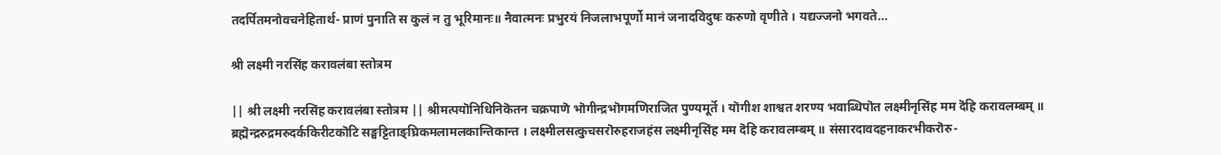तदर्पितमनोवचनेहितार्थ- प्राणं पुनाति स कुलं न तु भूरिमानः॥ नैवात्मनः प्रभुरयं निजलाभपूर्णो मानं जनादविदुषः करुणो वृणीते । यद्यज्जनो भगवते…

श्री लक्ष्मी नरसिंह करावलंबा स्तोत्रम

|| श्री लक्ष्मी नरसिंह करावलंबा स्तोत्रम || श्रीमत्पयॊनिधिनिकॆतन चक्रपाणॆ भॊगीन्द्रभॊगमणिराजित पुण्यमूर्तॆ । यॊगीश शाश्वत शरण्य भवाब्धिपॊत लक्ष्मीनृसिंह मम दॆहि करावलम्बम् ॥ ब्रह्मॆन्द्ररुद्रमरुदर्ककिरीटकॊटि सङ्घट्टिताङ्घ्रिकमलामलकान्तिकान्त । लक्ष्मीलसत्कुचसरॊरुहराजहंस लक्ष्मीनृसिंह मम दॆहि करावलम्बम् ॥ संसारदावदहनाकरभीकरॊरु-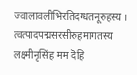ज्वालावलीभिरतिदग्धतनूरुहस्य । त्वत्पादपद्मसरसीरुहमागतस्य लक्ष्मीनृसिंह मम दॆहि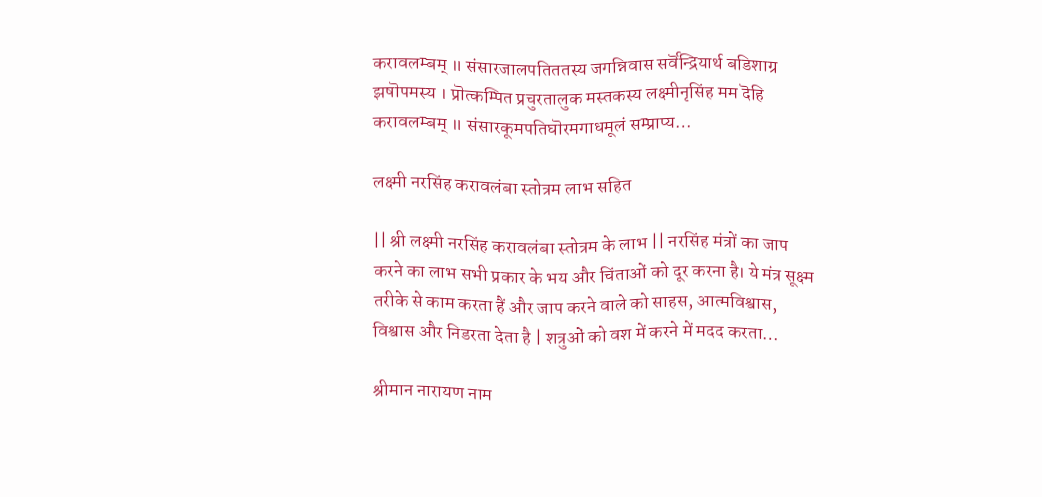करावलम्बम् ॥ संसारजालपतिततस्य जगन्निवास सर्वॆन्द्रियार्थ बडिशाग्र झषॊपमस्य । प्रॊत्कम्पित प्रचुरतालुक मस्तकस्य लक्ष्मीनृसिंह मम दॆहि करावलम्बम् ॥ संसारकूमपतिघॊरमगाधमूलं सम्प्राप्य…

लक्ष्मी नरसिंह करावलंबा स्तोत्रम लाभ सहित

|| श्री लक्ष्मी नरसिंह करावलंबा स्तोत्रम के लाभ || नरसिंह मंत्रों का जाप करने का लाभ सभी प्रकार के भय और चिंताओं को दूर करना है। ये मंत्र सूक्ष्म तरीके से काम करता हैं और जाप करने वाले को साहस, आत्मविश्वास, विश्वास और निडरता देता है | शत्रुओं को वश में करने में मदद करता…

श्रीमान नारायण नाम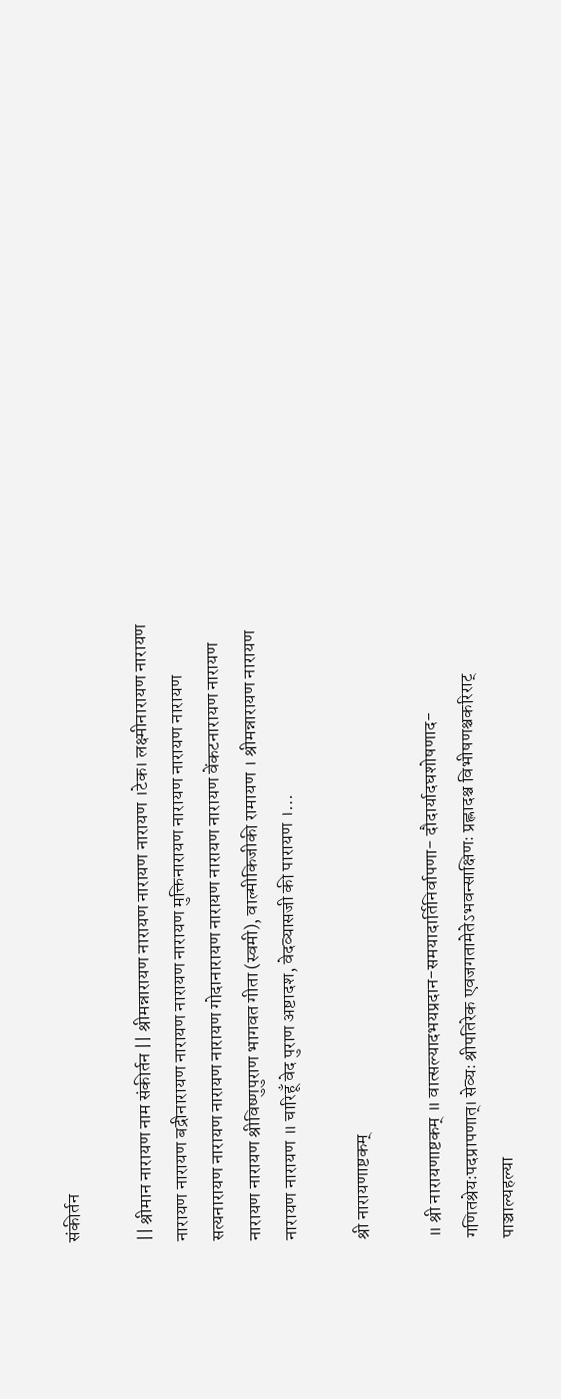संकीर्तन

|| श्रीमान नारायण नाम संकीर्तन || श्रीमन्नारायण नारायण नारायण नारायण ।टेक। लक्ष्मीनारायण नारायण नारायण नारायण बद्रीनारायण नारायण नारायण नारायण मुक्तिनारायण नारायण नारायण नारायण सत्यनारायण नारायण नारायण नारायण गोदानारायण नारायण नारायण नारायण वेंकटनारायण नारायण नारायण नारायण श्रीविष्णुपुराण भागवत गीता (स्वमी), वाल्मीकिजीकी रामायण । श्रीमन्नारायण नारायण नारायण नारायण ॥ चारिहूँ वेद पुराण अष्टादश, वेदव्यासजी की पारायण ।…

श्री नारायणाष्टकम्

॥ श्री नारायणाष्टकम् ॥ वात्सल्यादभयप्रदान-समयादार्तिनिर्वापणा- दौदार्यादघशोषणाद-गणितश्रेयःपदप्रापणात्। सेव्यः श्रीपतिरेक एवजगतामेतेऽभवन्साक्षिणः प्रह्लादश्च विभीषणश्चकरिराट् पाञ्चाल्यहल्या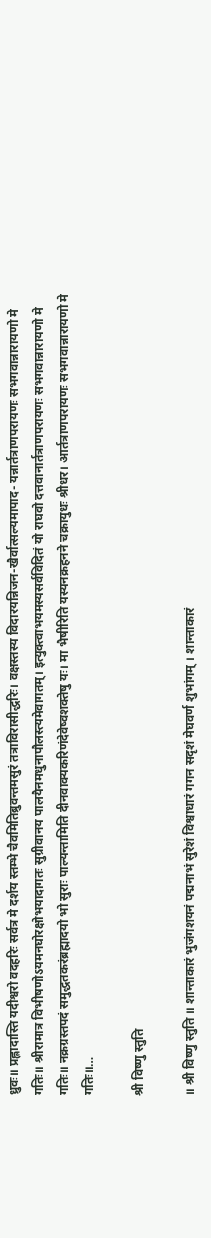ध्रुवः॥ प्रह्लादास्ति यदीश्वरो वदहरिः सर्वत्र मे दर्शय स्तम्भे चैवमितिब्रुवन्तमसुरं तत्राविरासीद्धरिः। वक्षस्तस्य विदारयन्निजन-खैर्वात्सल्यमापाद- यन्नार्तत्राणपरायणः सभगवान्नारायणो मे गतिः॥ श्रीरामात्र विभीषणोऽयमनघोरक्षोभयादागतः सुग्रीवानय पालयैनमधुनापौलस्त्यमेवागतम्। इत्युक्त्वाभयमस्यसर्वविदितं यो राघवो दत्तवानार्तत्राणपरायणः सभगवान्नारायणो मे गतिः॥ नक्रग्रस्तपदं समुद्धतकरंब्रह्मादयो भो सुराः पाल्यन्तामिति दीनवाक्यकरिणंदेवेष्वशक्तेषु यः। मा भैषीरिति यस्यनक्रहनने चक्रायुधः श्रीधर। आर्तत्राणपरायणः सभगवान्नारायणो मे गतिः॥…

श्री विष्णु स्तुति

॥ श्री विष्णु स्तुति ॥ शान्ताकारं भुजंगशयनं पद्मनाभं सुरेशं विश्वाधारं गगन सदृशं मेघवर्ण शुभांगम् । शान्ताकारं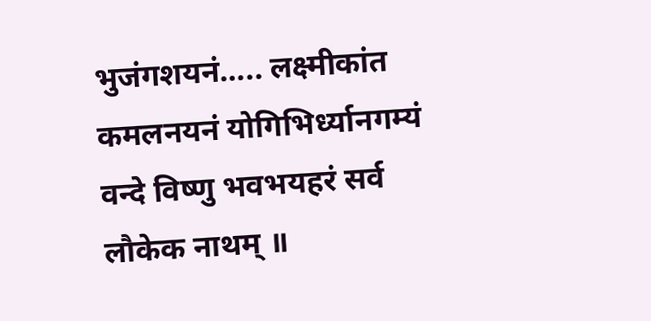भुजंगशयनं….. लक्ष्मीकांत कमलनयनं योगिभिर्ध्यानगम्यं वन्दे विष्णु भवभयहरं सर्व लौकेक नाथम् ॥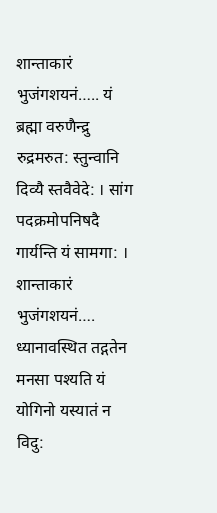शान्ताकारं भुजंगशयनं….. यं ब्रह्मा वरुणैन्द्रु रुद्रमरुत: स्तुन्वानि दिव्यै स्तवैवेदे: । सांग पदक्रमोपनिषदै गार्यन्ति यं सामगा: । शान्ताकारं भुजंगशयनं…. ध्यानावस्थित तद्गतेन मनसा पश्यति यं योगिनो यस्यातं न विदु: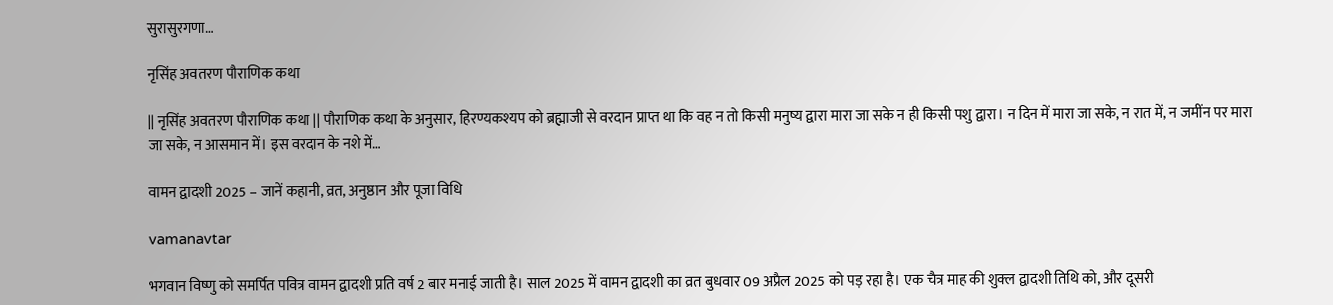सुरासुरगणा…

नृसिंह अवतरण पौराणिक कथा

|| नृसिंह अवतरण पौराणिक कथा || पौराणिक कथा के अनुसार, हिरण्यकश्यप को ब्रह्माजी से वरदान प्राप्त था कि वह न तो किसी मनुष्य द्वारा मारा जा सके न ही किसी पशु द्वारा। न दिन में मारा जा सके, न रात में, न जमींन पर मारा जा सके, न आसमान में। इस वरदान के नशे में…

वामन द्वादशी 2025 – जानें कहानी, व्रत, अनुष्ठान और पूजा विधि

vamanavtar

भगवान विष्णु को समर्पित पवित्र वामन द्वादशी प्रति वर्ष 2 बार मनाई जाती है। साल 2025 में वामन द्वादशी का व्रत बुधवार 09 अप्रैल 2025 को पड़ रहा है। एक चैत्र माह की शुक्ल द्वादशी तिथि को, और दूसरी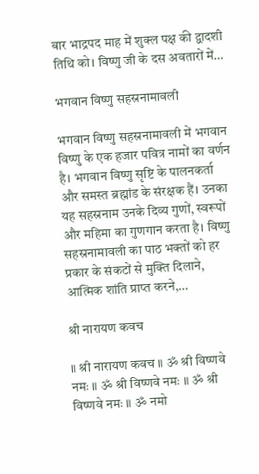बार भाद्रपद माह में शुक्ल पक्ष की द्वादशी तिथि को। विष्णु जी के दस अवतारों में…

भगवान विष्णु सहस्रनामावली

भगवान विष्णु सहस्रनामावली में भगवान विष्णु के एक हजार पवित्र नामों का वर्णन है। भगवान विष्णु सृष्टि के पालनकर्ता और समस्त ब्रह्मांड के संरक्षक हैं। उनका यह सहस्रनाम उनके दिव्य गुणों, स्वरूपों और महिमा का गुणगान करता है। विष्णु सहस्रनामावली का पाठ भक्तों को हर प्रकार के संकटों से मुक्ति दिलाने, आत्मिक शांति प्राप्त करने,…

श्री नारायण कवच

॥ श्री नारायण कवच ॥ ॐ श्री विष्णवे नमः ॥ ॐ श्री विष्णवे नमः ॥ ॐ श्री विष्णवे नमः ॥ ॐ नमो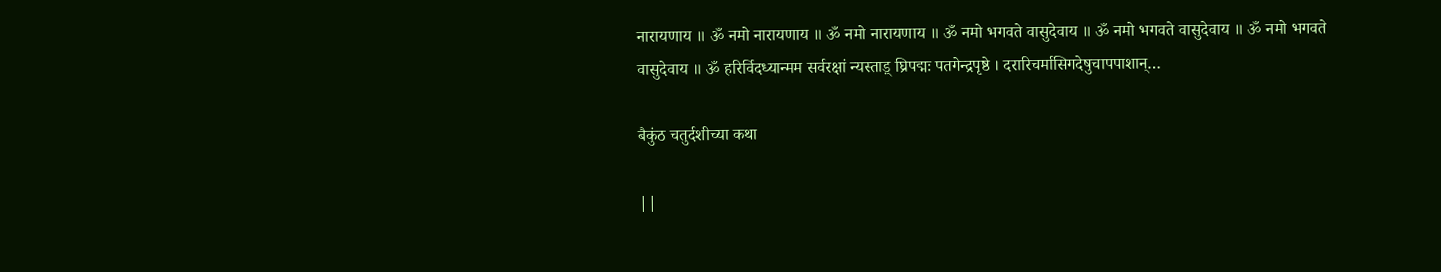नारायणाय ॥ ॐ नमो नारायणाय ॥ ॐ नमो नारायणाय ॥ ॐ नमो भगवते वासुदेवाय ॥ ॐ नमो भगवते वासुदेवाय ॥ ॐ नमो भगवते वासुदेवाय ॥ ॐ हरिर्विदध्यान्मम सर्वरक्षां न्यस्ताड़् घ्रिपद्मः पतगेन्द्रपृष्ठे । दरारिचर्मासिगदेषुचापपाशान्…

बैकुंठ चतुर्दशीच्या कथा

||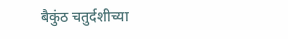बैकुंठ चतुर्दशीच्या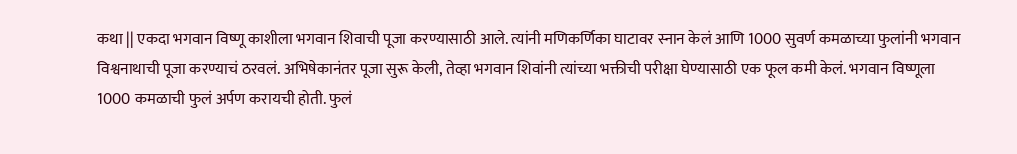कथा || एकदा भगवान विष्णू काशीला भगवान शिवाची पूजा करण्यासाठी आले. त्यांनी मणिकर्णिका घाटावर स्नान केलं आणि 1000 सुवर्ण कमळाच्या फुलांनी भगवान विश्वनाथाची पूजा करण्याचं ठरवलं. अभिषेकानंतर पूजा सुरू केली, तेव्हा भगवान शिवांनी त्यांच्या भक्तीची परीक्षा घेण्यासाठी एक फूल कमी केलं. भगवान विष्णूला 1000 कमळाची फुलं अर्पण करायची होती. फुलं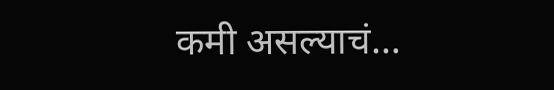कमी असल्याचं…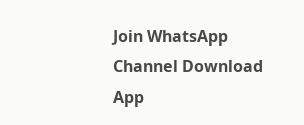Join WhatsApp Channel Download App